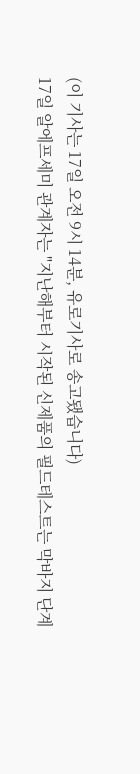(이 기사는 17일 오전 9시 14분, 유로기사로 송고됐습니다)
17일 알에프세미 관계자는 "지난해부터 시작된 신제품의 필드테스트는 막바지 단계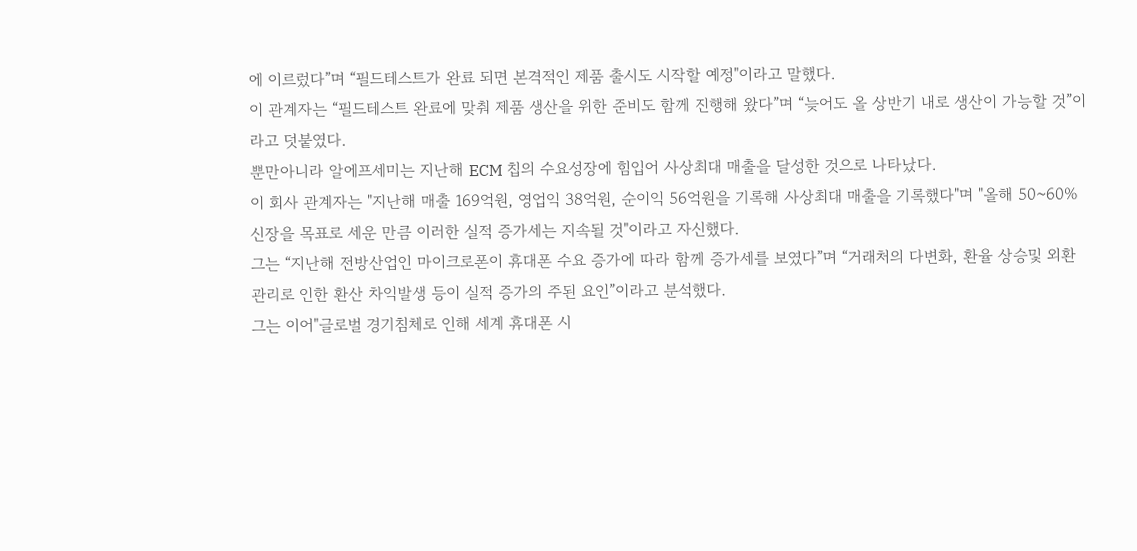에 이르렀다”며 “필드테스트가 완료 되면 본격적인 제품 출시도 시작할 예정"이라고 말했다.
이 관계자는 “필드테스트 완료에 맞춰 제품 생산을 위한 준비도 함께 진행해 왔다”며 “늦어도 올 상반기 내로 생산이 가능할 것”이라고 덧붙였다.
뿐만아니라 알에프세미는 지난해 ECM 칩의 수요성장에 힘입어 사상최대 매출을 달성한 것으로 나타났다.
이 회사 관계자는 "지난해 매출 169억원, 영업익 38억원, 순이익 56억원을 기록해 사상최대 매출을 기록했다"며 "올해 50~60% 신장을 목표로 세운 만큼 이러한 실적 증가세는 지속될 것"이라고 자신했다.
그는 “지난해 전방산업인 마이크로폰이 휴대폰 수요 증가에 따라 함께 증가세를 보였다”며 “거래처의 다변화, 환율 상승및 외환 관리로 인한 환산 차익발생 등이 실적 증가의 주된 요인”이라고 분석했다.
그는 이어"글로벌 경기침체로 인해 세계 휴대폰 시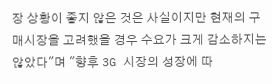장 상황이 좋지 않은 것은 사실이지만 현재의 구매시장을 고려했을 경우 수요가 크게 감소하지는 않았다"며 "향후 3G 시장의 성장에 따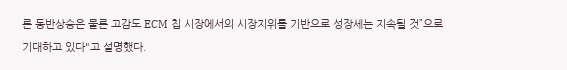른 동반상승은 물론 고감도 ECM 칩 시장에서의 시장지위를 기반으로 성장세는 지속될 것”으로 기대하고 있다"고 설명했다.